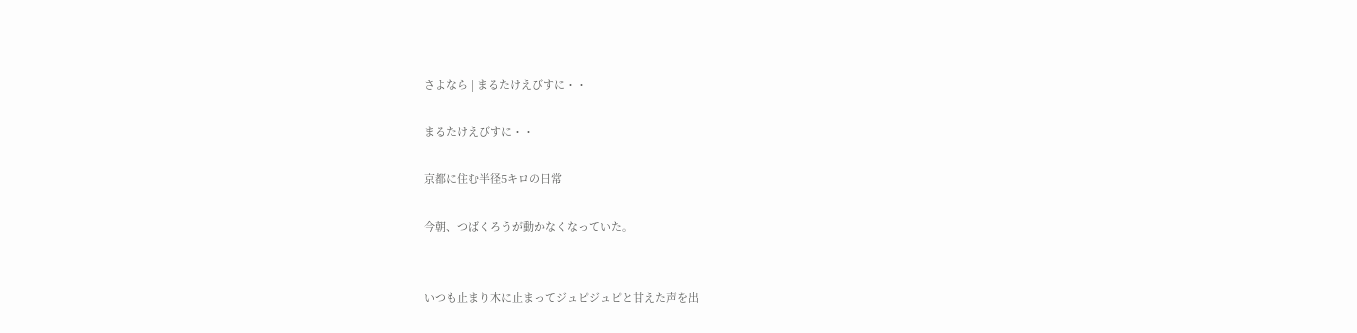さよなら | まるたけえびすに・・

まるたけえびすに・・

京都に住む半径5キロの日常

今朝、つばくろうが動かなくなっていた。


いつも止まり木に止まってジュピジュピと甘えた声を出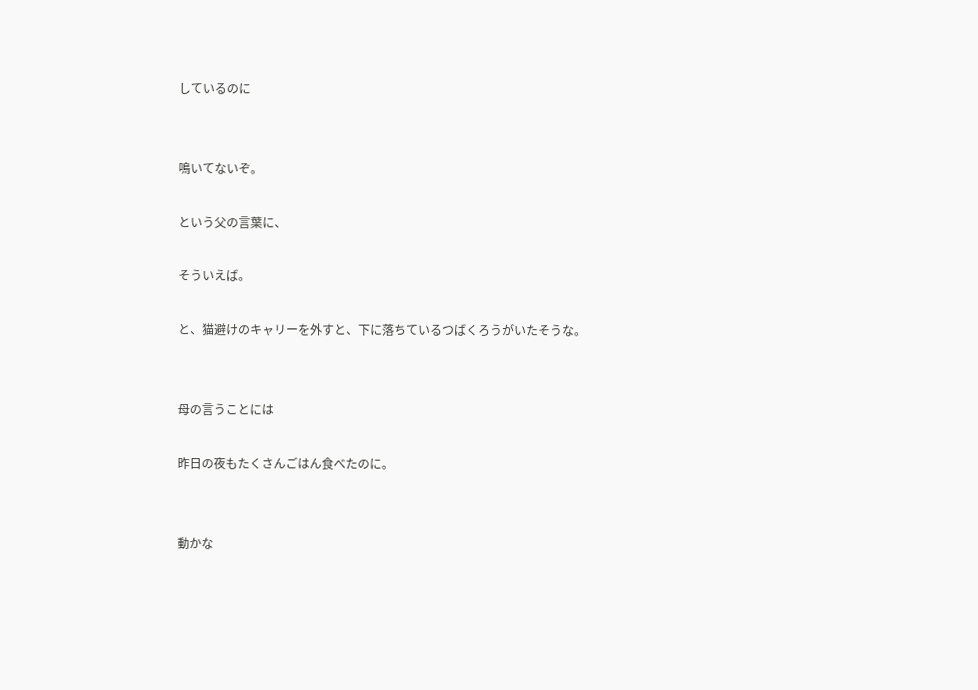しているのに


鳴いてないぞ。

という父の言葉に、

そういえば。

と、猫避けのキャリーを外すと、下に落ちているつばくろうがいたそうな。


母の言うことには

昨日の夜もたくさんごはん食べたのに。


動かな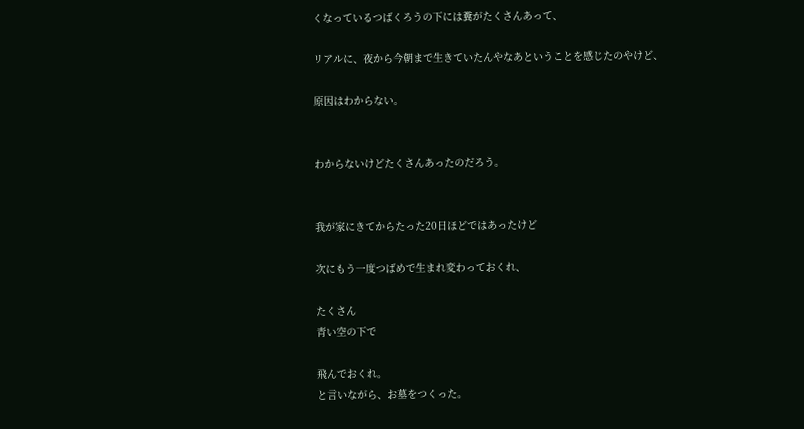くなっているつばくろうの下には糞がたくさんあって、

リアルに、夜から今朝まで生きていたんやなあということを感じたのやけど、

原因はわからない。


わからないけどたくさんあったのだろう。


我が家にきてからたった20日ほどではあったけど

次にもう一度つばめで生まれ変わっておくれ、

たくさん
青い空の下で

飛んでおくれ。
と言いながら、お墓をつくった。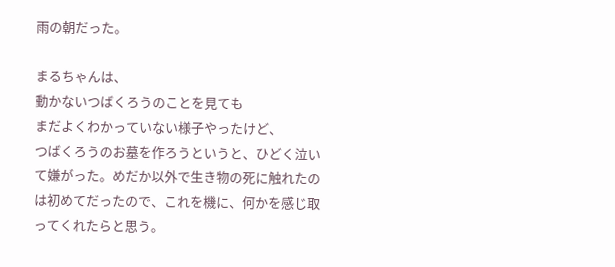雨の朝だった。

まるちゃんは、
動かないつばくろうのことを見ても
まだよくわかっていない様子やったけど、
つばくろうのお墓を作ろうというと、ひどく泣いて嫌がった。めだか以外で生き物の死に触れたのは初めてだったので、これを機に、何かを感じ取ってくれたらと思う。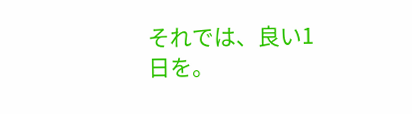それでは、良い1日を。